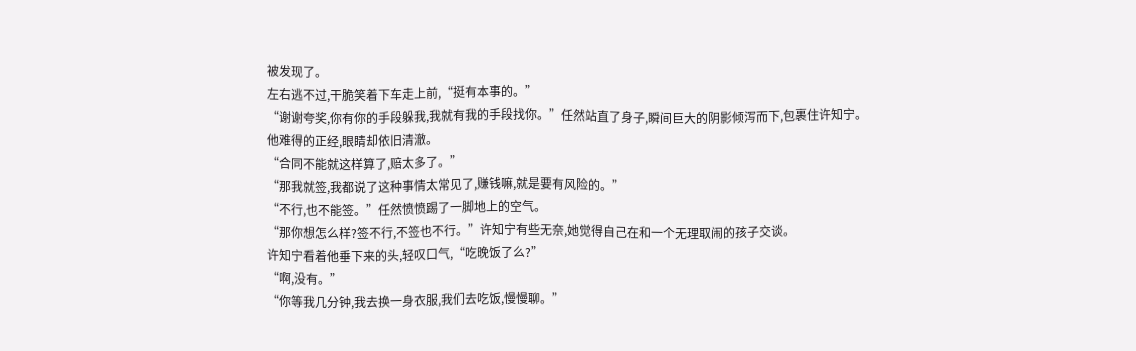被发现了。
左右逃不过,干脆笑着下车走上前,“挺有本事的。”
“谢谢夸奖,你有你的手段躲我,我就有我的手段找你。”任然站直了身子,瞬间巨大的阴影倾泻而下,包裹住许知宁。
他难得的正经,眼睛却依旧清澈。
“合同不能就这样算了,赔太多了。”
“那我就签,我都说了这种事情太常见了,赚钱嘛,就是要有风险的。”
“不行,也不能签。”任然愤愤踢了一脚地上的空气。
“那你想怎么样?签不行,不签也不行。”许知宁有些无奈,她觉得自己在和一个无理取闹的孩子交谈。
许知宁看着他垂下来的头,轻叹口气,“吃晚饭了么?”
“啊,没有。”
“你等我几分钟,我去换一身衣服,我们去吃饭,慢慢聊。”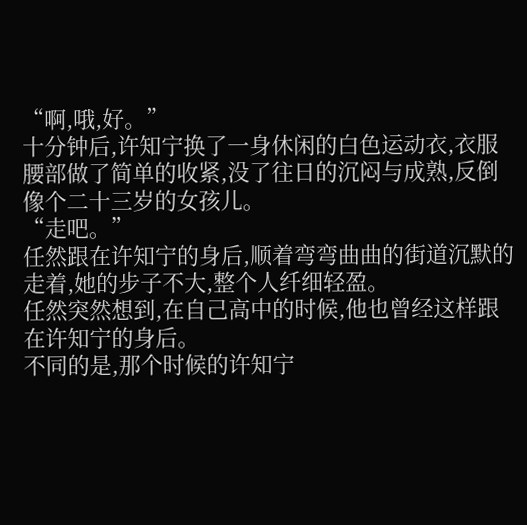“啊,哦,好。”
十分钟后,许知宁换了一身休闲的白色运动衣,衣服腰部做了简单的收紧,没了往日的沉闷与成熟,反倒像个二十三岁的女孩儿。
“走吧。”
任然跟在许知宁的身后,顺着弯弯曲曲的街道沉默的走着,她的步子不大,整个人纤细轻盈。
任然突然想到,在自己高中的时候,他也曾经这样跟在许知宁的身后。
不同的是,那个时候的许知宁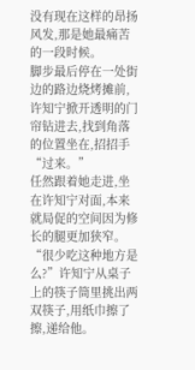没有现在这样的昂扬风发,那是她最痛苦的一段时候。
脚步最后停在一处街边的路边烧烤摊前,许知宁掀开透明的门帘钻进去,找到角落的位置坐在,招招手“过来。”
任然跟着她走进,坐在许知宁对面,本来就局促的空间因为修长的腿更加狭窄。
“很少吃这种地方是么?”许知宁从桌子上的筷子筒里挑出两双筷子,用纸巾擦了擦,递给他。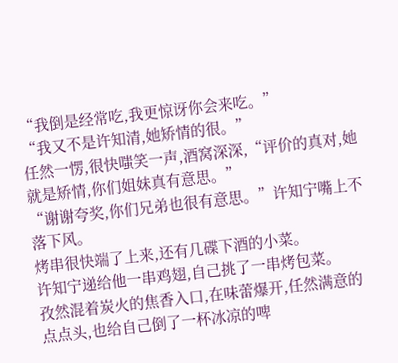“我倒是经常吃,我更惊讶你会来吃。”
“我又不是许知清,她矫情的很。”
任然一愣,很快嗤笑一声,酒窝深深,“评价的真对,她就是矫情,你们姐妹真有意思。”
“谢谢夸奖,你们兄弟也很有意思。”许知宁嘴上不落下风。
烤串很快端了上来,还有几碟下酒的小菜。
许知宁递给他一串鸡翅,自己挑了一串烤包菜。
孜然混着炭火的焦香入口,在味蕾爆开,任然满意的点点头,也给自己倒了一杯冰凉的啤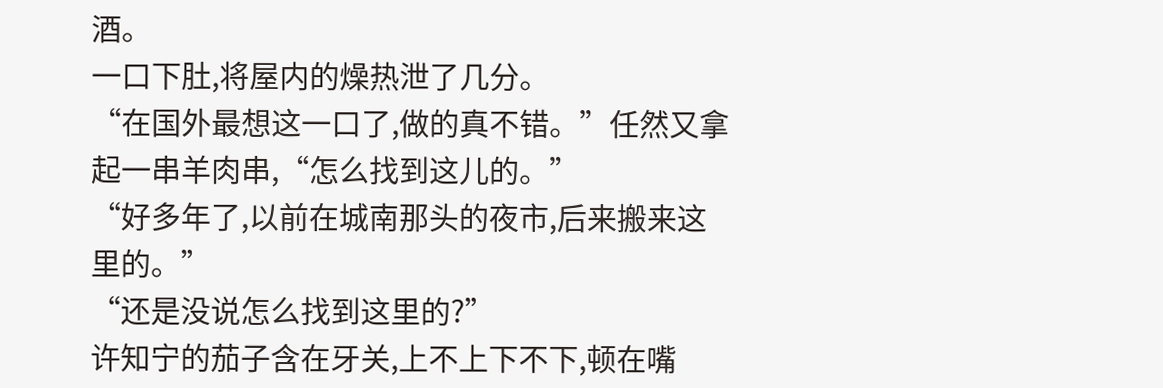酒。
一口下肚,将屋内的燥热泄了几分。
“在国外最想这一口了,做的真不错。”任然又拿起一串羊肉串,“怎么找到这儿的。”
“好多年了,以前在城南那头的夜市,后来搬来这里的。”
“还是没说怎么找到这里的?”
许知宁的茄子含在牙关,上不上下不下,顿在嘴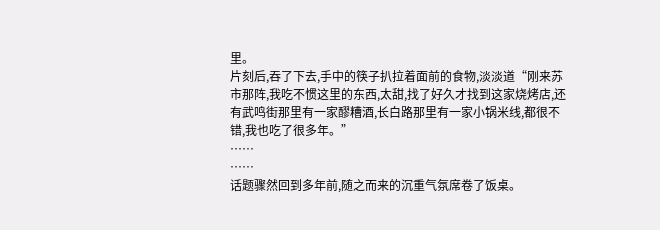里。
片刻后,吞了下去,手中的筷子扒拉着面前的食物,淡淡道“刚来苏市那阵,我吃不惯这里的东西,太甜,找了好久才找到这家烧烤店,还有武鸣街那里有一家醪糟酒,长白路那里有一家小锅米线,都很不错,我也吃了很多年。”
……
……
话题骤然回到多年前,随之而来的沉重气氛席卷了饭桌。